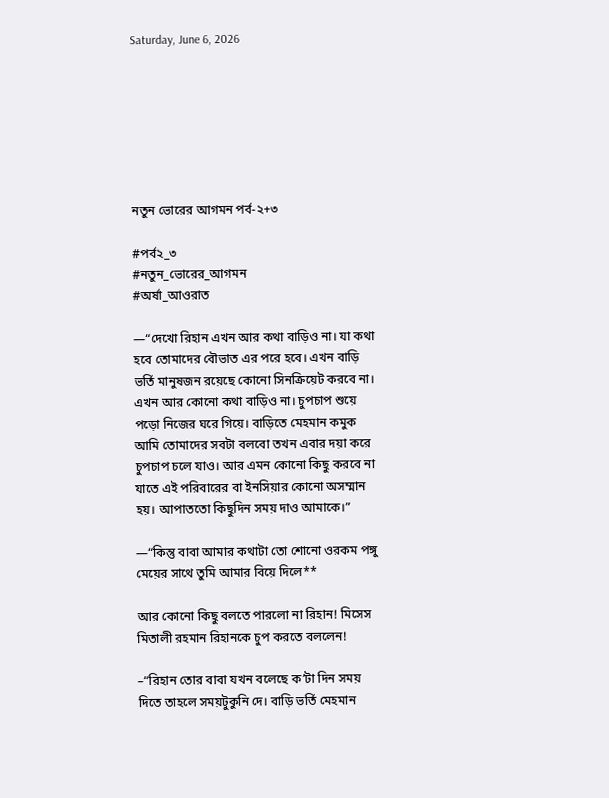Saturday, June 6, 2026







নতুন ভোরের আগমন পর্ব-২+৩

#পর্ব২_৩
#নতুন_ভোরের_আগমন
#অর্ষা_আওরাত

—“দেখো রিহান এখন আর কথা বাড়িও না। যা কথা হবে তোমাদের বৌভাত এর পরে হবে। এখন বাড়ি ভর্তি মানুষজন রয়েছে কোনো সিনক্রিয়েট করবে না। এখন আর কোনো কথা বাড়িও না। চুপচাপ শুয়ে পড়ো নিজের ঘরে গিয়ে। বাড়িতে মেহমান কমুক আমি তোমাদের সবটা বলবো তখন এবার দয়া করে চুপচাপ চলে যাও। আর এমন কোনো কিছু করবে না যাতে এই পরিবারের বা ইনসিয়ার কোনো অসম্মান হয়। আপাততো কিছুদিন সময় দাও আমাকে।”

—“কিন্তু বাবা আমার কথাটা তো শোনো ওরকম পঙ্গু মেয়ের সাথে তুমি আমার বিয়ে দিলে**

আর কোনো কিছু বলতে পারলো না রিহান! মিসেস মিতালী রহমান রিহানকে চুপ করতে বললেন!

–“রিহান তোর বাবা যখন বলেছে ক’টা দিন সময় দিতে তাহলে সময়টুকুনি দে। বাড়ি ভর্তি মেহমান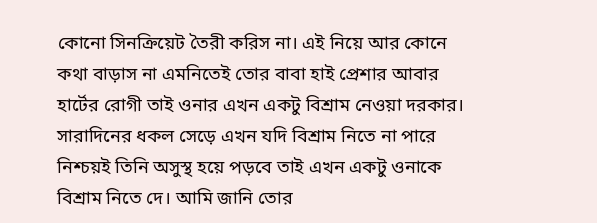কোনো সিনক্রিয়েট তৈরী করিস না। এই নিয়ে আর কোনে কথা বাড়াস না এমনিতেই তোর বাবা হাই প্রেশার আবার হার্টের রোগী তাই ওনার এখন একটু বিশ্রাম নেওয়া দরকার। সারাদিনের ধকল সেড়ে এখন যদি বিশ্রাম নিতে না পারে নিশ্চয়ই তিনি অসুস্থ হয়ে পড়বে তাই এখন একটু ওনাকে বিশ্রাম নিতে দে। আমি জানি তোর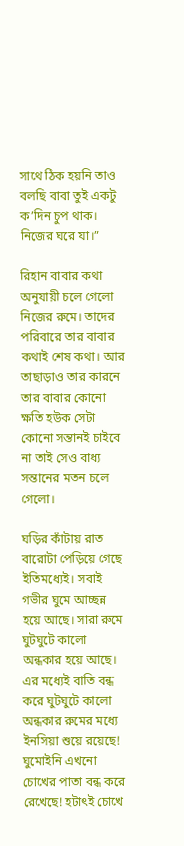সাথে ঠিক হয়নি তাও বলছি বাবা তুই একটু ক’দিন চুপ থাক। নিজের ঘরে যা।”

রিহান বাবার কথা অনুযায়ী চলে গেলো নিজের রুমে। তাদের পরিবারে তার বাবার কথাই শেষ কথা। আর তাছাড়াও তার কারনে তার বাবার কোনো ক্ষতি হউক সেটা কোনো সন্তানই চাইবে না তাই সেও বাধ্য সন্তানের মতন চলে গেলো।

ঘড়ির কাঁটায় রাত বারোটা পেড়িয়ে গেছে ইতিমধ্যেই। সবাই গভীর ঘুমে আচ্ছন্ন হয়ে আছে। সারা রুমে ঘুটঘুটে কালো অন্ধকার হয়ে আছে। এর মধ্যেই বাতি বন্ধ করে ঘুটঘুটে কালো অন্ধকার রুমের মধ্যে ইনসিয়া শুয়ে রয়েছে! ঘুমোইনি এখনো চোখের পাতা বন্ধ করে রেখেছে! হটাৎই চোখে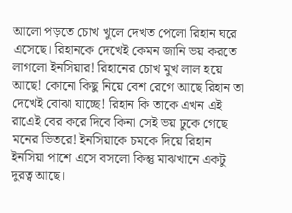আলো পড়তে চোখ খুলে দেখত পেলো রিহান ঘরে এসেছে। রিহানকে দেখেই কেমন জানি ভয় করতে লাগলো ইনসিয়ার! রিহানের চোখ মুখ লাল হয়ে আছে! কোনো কিছু নিয়ে বেশ রেগে আছে রিহান তা দেখেই বোঝা যাচ্ছে! রিহান কি তাকে এখন এই রাএেই বের করে দিবে কিনা সেই ভয় ঢুকে গেছে মনের ভিতরে! ইনসিয়াকে চমকে দিয়ে রিহান ইনসিয়া পাশে এসে বসলো কিন্তু মাঝখানে একটু দুরত্ব আছে।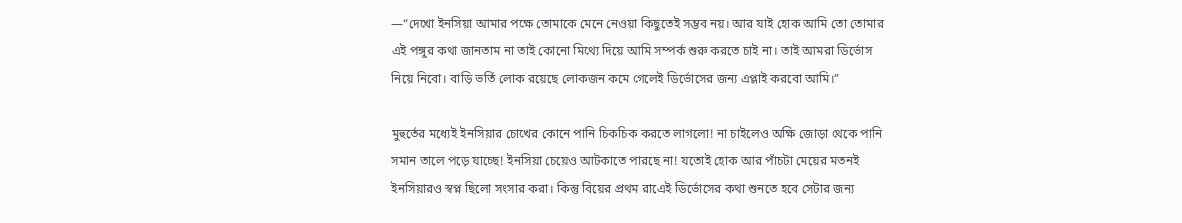—“দেখো ইনসিয়া আমার পক্ষে তোমাকে মেনে নেওয়া কিছুতেই সম্ভব নয়। আর যাই হোক আমি তো তোমার এই পঙ্গুর কথা জানতাম না তাই কোনো মিথ্যে দিয়ে আমি সম্পর্ক শুরু করতে চাই না। তাই আমরা ডির্ভোস নিয়ে নিবো। বাড়ি ভর্তি লোক রয়েছে লোকজন কমে গেলেই ডির্ভোসের জন্য এপ্লাই করবো আমি।”

মুহুর্তের মধ্যেই ইনসিয়ার চোখের কোনে পানি চিকচিক করতে লাগলো! না চাইলেও অক্ষি জোড়া থেকে পানি সমান তালে পড়ে যাচ্ছে! ইনসিয়া চেয়েও আটকাতে পারছে না! যতোই হোক আর পাঁচটা মেয়ের মতনই ইনসিয়ারও স্বপ্ন ছিলো সংসার করা। কিন্তু বিয়ের প্রথম রাএেই ডির্ভোসের কথা শুনতে হবে সেটার জন্য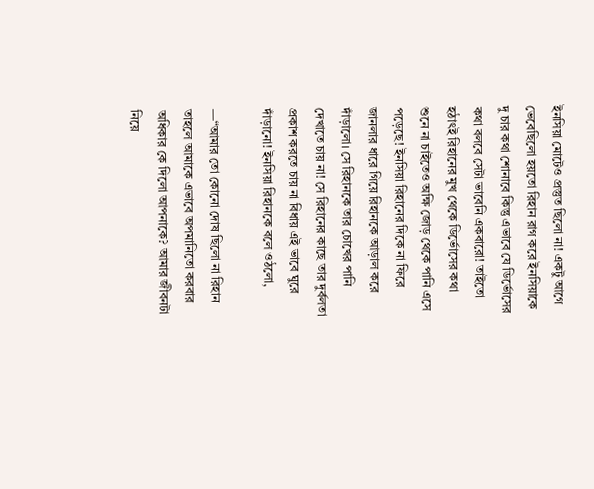ইনসিয়া মোটেও প্রস্তুত ছিলো না! একটু আগে ভেবেছিলো হয়তো রিহান রাগ করে ইনসিয়াকে দু চার কথা শোনাবে কিন্তু এভাবে যে ডির্ভোসের কথা বলবে সেটা ভাবেনি একবারো! তাইতো হঠাৎই রিহানের মুখ থেকে ডির্ভোসের কথা শুনে না চাইতেও অক্ষি জোড় থেকে পানি এসে পড়েছে! ইনসিয়া রিহানের দিকে না ফিরে জানলার ধারে গিয়ে রিহানকে আড়াল করে দাঁড়ালো। সে রিহানকে তার চোখের পানি দেখাতে চায় না! সে রিহানের কাছে তার দুর্বলতা প্রকাশ করতে চায় না বিধায় এই ভাবে ঘুরে দাঁড়ানো! ইনসিয়া রিহানকে বলে ওঠলো,

—“আমার তো কোনো দোষ ছিলো না রিহান তাহলে আমাকে এভাবে অপমানিতো করবার অধিকার কে দিলো আপনাকে? আমার জীবনটা নিয়ে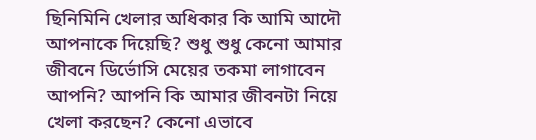ছিনিমিনি খেলার অধিকার কি আমি আদৌ আপনাকে দিয়েছি? শুধু শুধু কেনো আমার জীবনে ডির্ভোসি মেয়ের তকমা লাগাবেন আপনি? আপনি কি আমার জীবনটা নিয়ে খেলা করছেন? কেনো এভাবে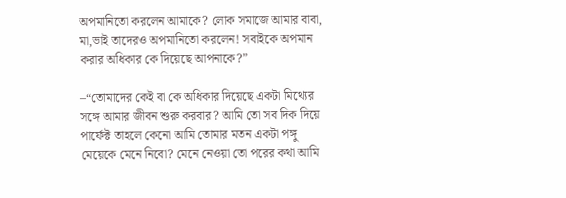অপমানিতো করলেন আমাকে? লোক সমাজে আমার বাবা, মা,ভাই তাদেরও অপমানিতো করলেন! সবাইকে অপমান করার অধিকার কে দিয়েছে আপনাকে?”

–“তোমাদের কেই বা কে অধিকার দিয়েছে একটা মিথ্যের সঙ্গে আমার জীবন শুরু করবার? আমি তো সব দিক দিয়ে পার্ফেক্ট তাহলে কেনো আমি তোমার মতন একটা পঙ্গু মেয়েকে মেনে নিবো? মেনে নেওয়া তো পরের কথা আমি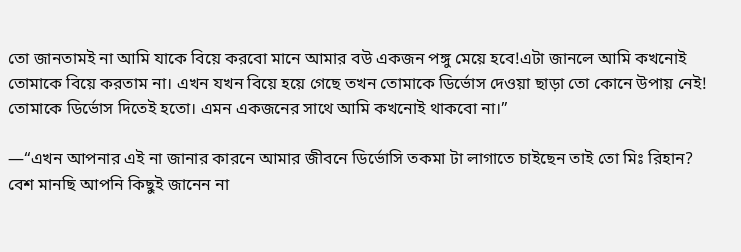তো জানতামই না আমি যাকে বিয়ে করবো মানে আমার বউ একজন পঙ্গু মেয়ে হবে!এটা জানলে আমি কখনোই তোমাকে বিয়ে করতাম না। এখন যখন বিয়ে হয়ে গেছে তখন তোমাকে ডির্ভোস দেওয়া ছাড়া তো কোনে উপায় নেই! তোমাকে ডির্ভোস দিতেই হতো। এমন একজনের সাথে আমি কখনোই থাকবো না।”

—“এখন আপনার এই না জানার কারনে আমার জীবনে ডির্ভোসি তকমা টা লাগাতে চাইছেন তাই তো মিঃ রিহান? বেশ মানছি আপনি কিছুই জানেন না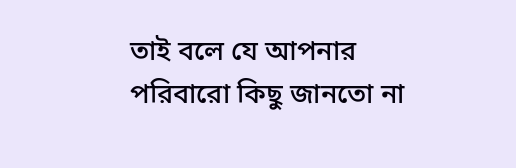তাই বলে যে আপনার পরিবারো কিছু জানতো না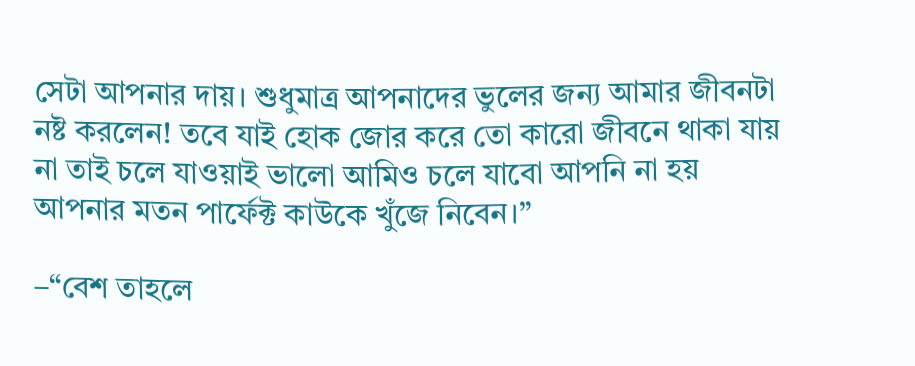সেটা আপনার দায়। শুধুমাত্র আপনাদের ভুলের জন্য আমার জীবনটা নষ্ট করলেন! তবে যাই হোক জোর করে তো কারো জীবনে থাকা যায় না তাই চলে যাওয়াই ভালো আমিও চলে যাবো আপনি না হয় আপনার মতন পার্ফেক্ট কাউকে খুঁজে নিবেন।”

–“বেশ তাহলে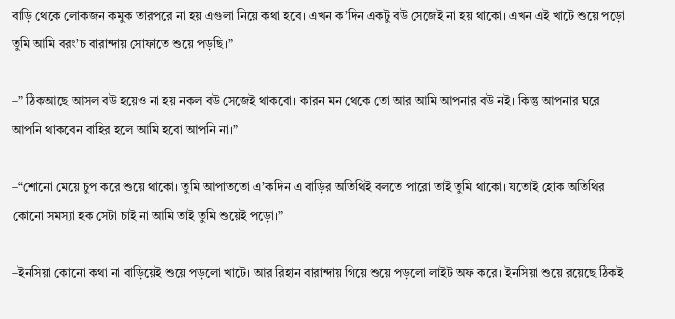বাড়ি থেকে লোকজন কমুক তারপরে না হয় এগুলা নিয়ে কথা হবে। এখন ক’দিন একটু বউ সেজেই না হয় থাকো। এখন এই খাটে শুয়ে পড়ো তুমি আমি বরং’চ বারান্দায় সোফাতে শুয়ে পড়ছি।”

–” ঠিকআছে আসল বউ হয়েও না হয় নকল বউ সেজেই থাকবো। কারন মন থেকে তো আর আমি আপনার বউ নই। কিন্তু আপনার ঘরে আপনি থাকবেন বাহির হলে আমি হবো আপনি না।”

–“শোনো মেয়ে চুপ করে শুয়ে থাকো। তুমি আপাততো এ’কদিন এ বাড়ির অতিথিই বলতে পারো তাই তুমি থাকো। যতোই হোক অতিথির কোনো সমস্যা হক সেটা চাই না আমি তাই তুমি শুয়েই পড়ো।”

–ইনসিয়া কোনো কথা না বাড়িয়েই শুয়ে পড়লো খাটে। আর রিহান বারান্দায় গিয়ে শুয়ে পড়লো লাইট অফ করে। ইনসিয়া শুয়ে রয়েছে ঠিকই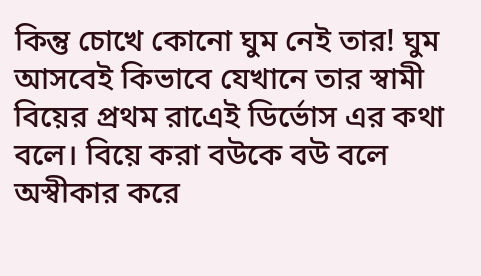কিন্তু চোখে কোনো ঘুম নেই তার! ঘুম আসবেই কিভাবে যেখানে তার স্বামী বিয়ের প্রথম রাএেই ডির্ভোস এর কথা বলে। বিয়ে করা বউকে বউ বলে অস্বীকার করে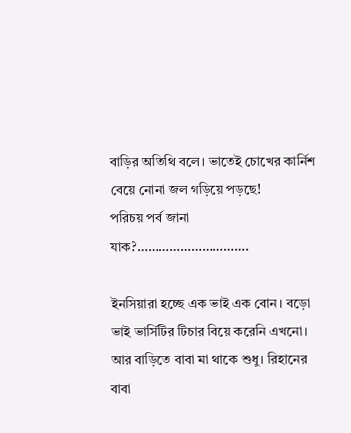বাড়ির অতিথি বলে। ভাতেই চোখের কার্নিশ বেয়ে নোনা জল গড়িয়ে পড়ছে!
পরিচয় পর্ব জানা যাক?………………………….

ইনসিয়ারা হচ্ছে এক ভাই এক বোন। বড়ো ভাই ভার্সিটির টিচার বিয়ে করেনি এখনো। আর বাড়িতে বাবা মা থাকে শুধু। রিহানের বাবা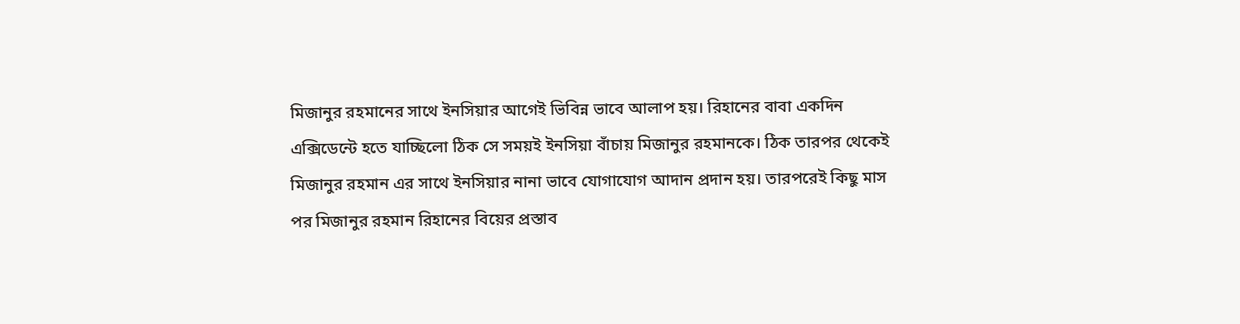মিজানুর রহমানের সাথে ইনসিয়ার আগেই ভিবিন্ন ভাবে আলাপ হয়। রিহানের বাবা একদিন এক্সিডেন্টে হতে যাচ্ছিলো ঠিক সে সময়ই ইনসিয়া বাঁচায় মিজানুর রহমানকে। ঠিক তারপর থেকেই মিজানুর রহমান এর সাথে ইনসিয়ার নানা ভাবে যোগাযোগ আদান প্রদান হয়। তারপরেই কিছু মাস পর মিজানুর রহমান রিহানের বিয়ের প্রস্তাব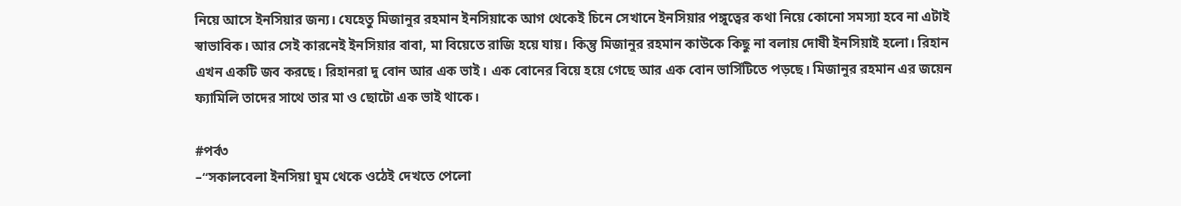নিয়ে আসে ইনসিয়ার জন্য। যেহেতু মিজানুর রহমান ইনসিয়াকে আগ থেকেই চিনে সেখানে ইনসিয়ার পঙ্গুত্বের কথা নিয়ে কোনো সমস্যা হবে না এটাই স্বাভাবিক। আর সেই কারনেই ইনসিয়ার বাবা, মা বিয়েতে রাজি হয়ে যায়। কিন্তু মিজানুর রহমান কাউকে কিছু না বলায় দোষী ইনসিয়াই হলো। রিহান এখন একটি জব করছে। রিহানরা দু বোন আর এক ভাই। এক বোনের বিয়ে হয়ে গেছে আর এক বোন ভার্সিটিতে পড়ছে। মিজানুর রহমান এর জয়েন ফ্যামিলি তাদের সাথে তার মা ও ছোটো এক ভাই থাকে।

#পর্ব৩
–“সকালবেলা ইনসিয়া ঘুম থেকে ওঠেই দেখতে পেলো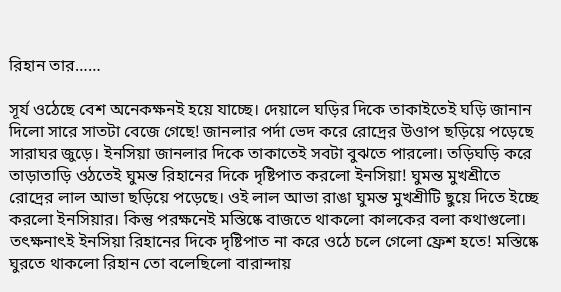রিহান তার……

সূর্য ওঠেছে বেশ অনেকক্ষনই হয়ে যাচ্ছে। দেয়ালে ঘড়ির দিকে তাকাইতেই ঘড়ি জানান দিলো সারে সাতটা বেজে গেছে! জানলার পর্দা ভেদ করে রোদ্রের উওাপ ছড়িয়ে পড়েছে সারাঘর জুড়ে। ইনসিয়া জানলার দিকে তাকাতেই সবটা বুঝতে পারলো। তড়িঘড়ি করে তাড়াতাড়ি ওঠতেই ঘুমন্ত রিহানের দিকে দৃষ্টিপাত করলো ইনসিয়া! ঘুমন্ত মুখশ্রীতে রোদ্রের লাল আভা ছড়িয়ে পড়েছে। ওই লাল আভা রাঙা ঘুমন্ত মুখশ্রীটি ছুয়ে দিতে ইচ্ছে করলো ইনসিয়ার। কিন্তু পরক্ষনেই মস্তিষ্কে বাজতে থাকলো কালকের বলা কথাগুলো। তৎক্ষনাৎই ইনসিয়া রিহানের দিকে দৃষ্টিপাত না করে ওঠে চলে গেলো ফ্রেশ হতে! মস্তিষ্কে ঘুরতে থাকলো রিহান তো বলেছিলো বারান্দায়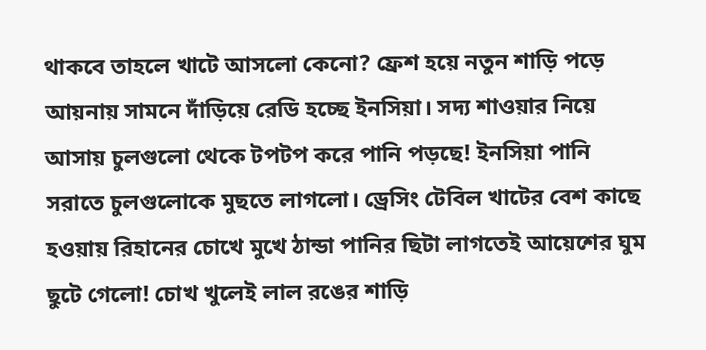থাকবে তাহলে খাটে আসলো কেনো? ফ্রেশ হয়ে নতুন শাড়ি পড়ে আয়নায় সামনে দাঁড়িয়ে রেডি হচ্ছে ইনসিয়া। সদ্য শাওয়ার নিয়ে আসায় চুলগুলো থেকে টপটপ করে পানি পড়ছে! ইনসিয়া পানি সরাতে চুলগুলোকে মুছতে লাগলো। ড্রেসিং টেবিল খাটের বেশ কাছে হওয়ায় রিহানের চোখে মুখে ঠান্ডা পানির ছিটা লাগতেই আয়েশের ঘুম ছুটে গেলো! চোখ খুলেই লাল রঙের শাড়ি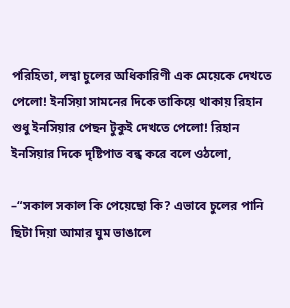পরিহিতা, লম্বা চুলের অধিকারিণী এক মেয়েকে দেখতে পেলো! ইনসিয়া সামনের দিকে তাকিয়ে থাকায় রিহান শুধু ইনসিয়ার পেছন টুকুই দেখতে পেলো! রিহান ইনসিয়ার দিকে দৃষ্টিপাত বন্ধ করে বলে ওঠলো,

–“সকাল সকাল কি পেয়েছো কি? এভাবে চুলের পানি ছিটা দিয়া আমার ঘুম ভাঙালে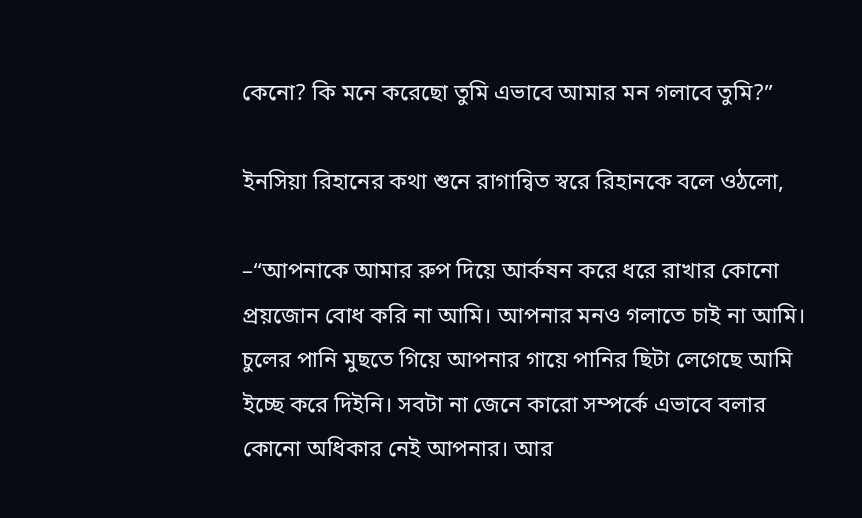কেনো? কি মনে করেছো তুমি এভাবে আমার মন গলাবে তুমি?”

ইনসিয়া রিহানের কথা শুনে রাগান্বিত স্বরে রিহানকে বলে ওঠলো,

–“আপনাকে আমার রুপ দিয়ে আর্কষন করে ধরে রাখার কোনো প্রয়জোন বোধ করি না আমি। আপনার মনও গলাতে চাই না আমি। চুলের পানি মুছতে গিয়ে আপনার গায়ে পানির ছিটা লেগেছে আমি ইচ্ছে করে দিইনি। সবটা না জেনে কারো সম্পর্কে এভাবে বলার কোনো অধিকার নেই আপনার। আর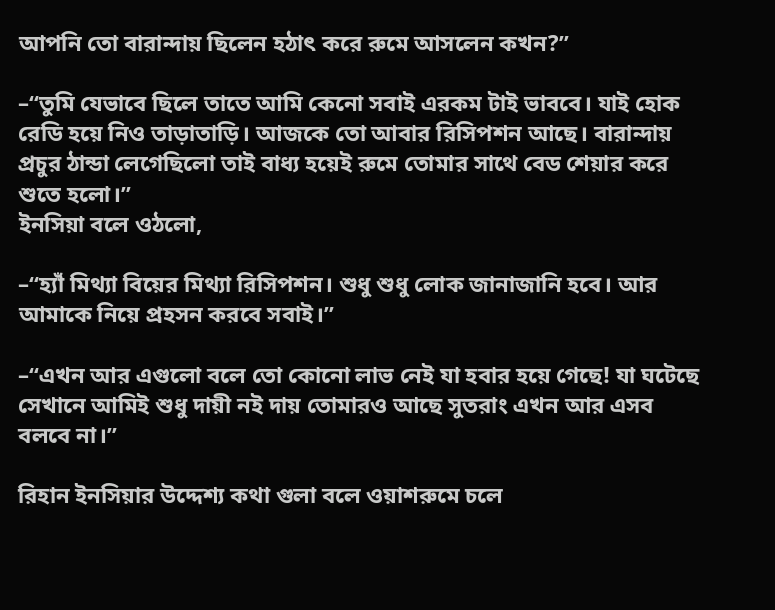আপনি তো বারান্দায় ছিলেন হঠাৎ করে রুমে আসলেন কখন?”

–“তুমি যেভাবে ছিলে তাতে আমি কেনো সবাই এরকম টাই ভাববে। যাই হোক রেডি হয়ে নিও তাড়াতাড়ি। আজকে তো আবার রিসিপশন আছে। বারান্দায় প্রচুর ঠান্ডা লেগেছিলো তাই বাধ্য হয়েই রুমে তোমার সাথে বেড শেয়ার করে শুতে হলো।”
ইনসিয়া বলে ওঠলো,

–“হ্যাঁ মিথ্যা বিয়ের মিথ্যা রিসিপশন। শুধু শুধু লোক জানাজানি হবে। আর আমাকে নিয়ে প্রহসন করবে সবাই।”

–“এখন আর এগুলো বলে তো কোনো লাভ নেই যা হবার হয়ে গেছে! যা ঘটেছে সেখানে আমিই শুধু দায়ী নই দায় তোমারও আছে সুতরাং এখন আর এসব বলবে না।”

রিহান ইনসিয়ার উদ্দেশ্য কথা গুলা বলে ওয়াশরুমে চলে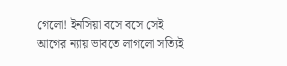গেলো! ইনসিয়া বসে বসে সেই আগের ন্যায় ভাবতে লাগলো সত্যিই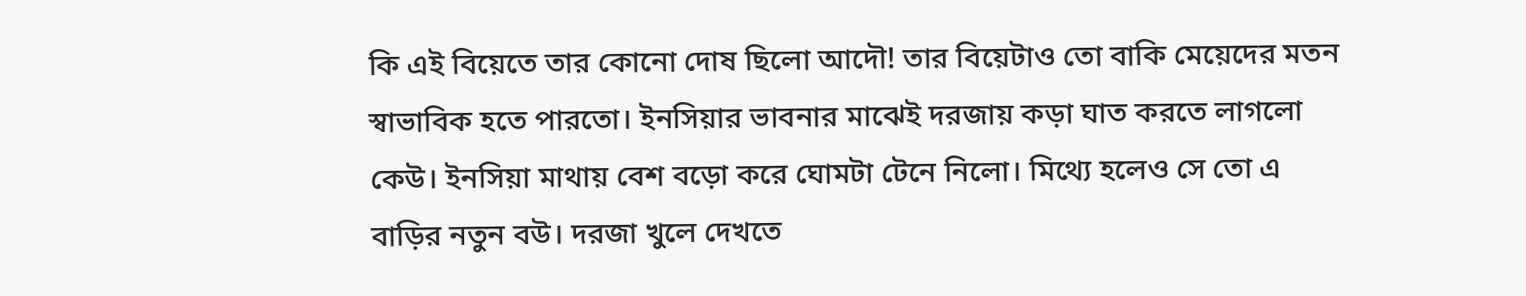কি এই বিয়েতে তার কোনো দোষ ছিলো আদৌ! তার বিয়েটাও তো বাকি মেয়েদের মতন স্বাভাবিক হতে পারতো। ইনসিয়ার ভাবনার মাঝেই দরজায় কড়া ঘাত করতে লাগলো কেউ। ইনসিয়া মাথায় বেশ বড়ো করে ঘোমটা টেনে নিলো। মিথ্যে হলেও সে তো এ বাড়ির নতুন বউ। দরজা খুলে দেখতে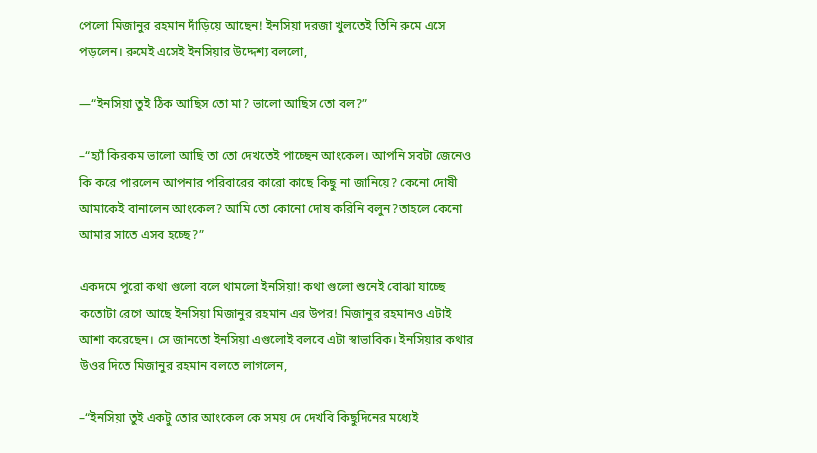পেলো মিজানুর রহমান দাঁড়িয়ে আছেন! ইনসিয়া দরজা খুলতেই তিনি রুমে এসে পড়লেন। রুমেই এসেই ইনসিয়ার উদ্দেশ্য বললো,

—“ইনসিয়া তুই ঠিক আছিস তো মা? ভালো আছিস তো বল?”

–“হ্যাঁ কিরকম ভালো আছি তা তো দেখতেই পাচ্ছেন আংকেল। আপনি সবটা জেনেও কি করে পারলেন আপনার পরিবারের কারো কাছে কিছু না জানিয়ে? কেনো দোষী আমাকেই বানালেন আংকেল? আমি তো কোনো দোষ করিনি বলুন?তাহলে কেনো আমার সাতে এসব হচ্ছে?”

একদমে পুরো কথা গুলো বলে থামলো ইনসিয়া! কথা গুলো শুনেই বোঝা যাচ্ছে কতোটা রেগে আছে ইনসিয়া মিজানুর রহমান এর উপর! মিজানুর রহমানও এটাই আশা করেছেন। সে জানতো ইনসিয়া এগুলোই বলবে এটা স্বাভাবিক। ইনসিয়ার কথার উওর দিতে মিজানুর রহমান বলতে লাগলেন,

–“ইনসিয়া তুই একটু তোর আংকেল কে সময় দে দেখবি কিছুদিনের মধ্যেই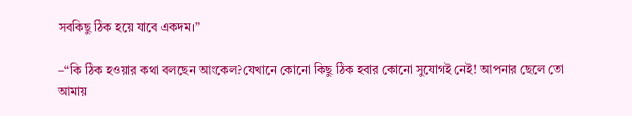সবকিছু ঠিক হয়ে যাবে একদম।”

–“কি ঠিক হওয়ার কথা বলছেন আংকেল?যেখানে কোনো কিছু ঠিক হবার কোনো সুযোগই নেই! আপনার ছেলে তো আমায়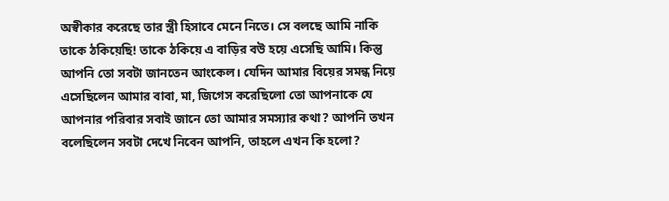অস্বীকার করেছে তার স্ত্রী হিসাবে মেনে নিতে। সে বলছে আমি নাকি তাকে ঠকিয়েছি! তাকে ঠকিয়ে এ বাড়ির বউ হয়ে এসেছি আমি। কিন্তু আপনি তো সবটা জানতেন আংকেল। যেদিন আমার বিয়ের সমন্ধ নিয়ে এসেছিলেন আমার বাবা, মা, জিগেস করেছিলো তো আপনাকে যে আপনার পরিবার সবাই জানে তো আমার সমস্যার কথা? আপনি তখন বলেছিলেন সবটা দেখে নিবেন আপনি, তাহলে এখন কি হলো?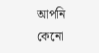আপনি কেনো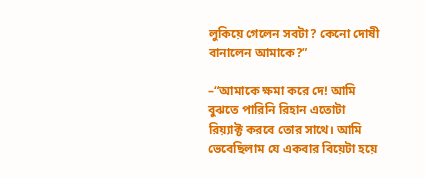লুকিয়ে গেলেন সবটা? কেনো দোষী বানালেন আমাকে?”

–“আমাকে ক্ষমা করে দে! আমি বুঝতে পারিনি রিহান এতোটা রিয়্যাক্ট করবে তোর সাথে। আমি ভেবেছিলাম যে একবার বিয়েটা হয়ে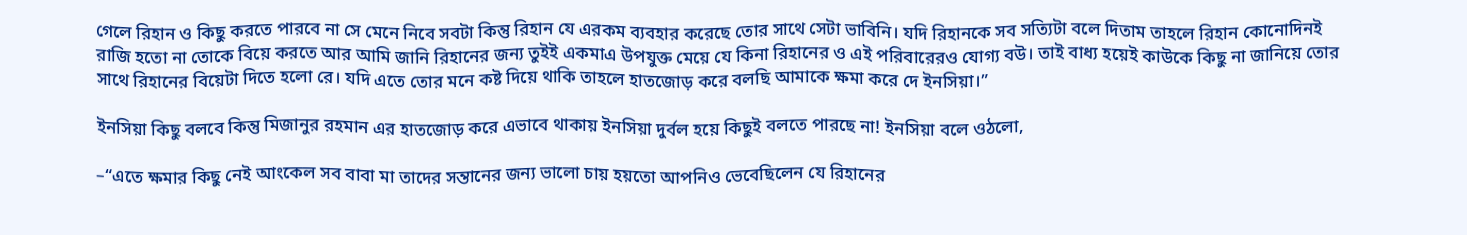গেলে রিহান ও কিছু করতে পারবে না সে মেনে নিবে সবটা কিন্তু রিহান যে এরকম ব্যবহার করেছে তোর সাথে সেটা ভাবিনি। যদি রিহানকে সব সত্যিটা বলে দিতাম তাহলে রিহান কোনোদিনই রাজি হতো না তোকে বিয়ে করতে আর আমি জানি রিহানের জন্য তুইই একমাএ উপযুক্ত মেয়ে যে কিনা রিহানের ও এই পরিবারেরও যোগ্য বউ। তাই বাধ্য হয়েই কাউকে কিছু না জানিয়ে তোর সাথে রিহানের বিয়েটা দিতে হলো রে। যদি এতে তোর মনে কষ্ট দিয়ে থাকি তাহলে হাতজোড় করে বলছি আমাকে ক্ষমা করে দে ইনসিয়া।”

ইনসিয়া কিছু বলবে কিন্তু মিজানুর রহমান এর হাতজোড় করে এভাবে থাকায় ইনসিয়া দুর্বল হয়ে কিছুই বলতে পারছে না! ইনসিয়া বলে ওঠলো,

–“এতে ক্ষমার কিছু নেই আংকেল সব বাবা মা তাদের সন্তানের জন্য ভালো চায় হয়তো আপনিও ভেবেছিলেন যে রিহানের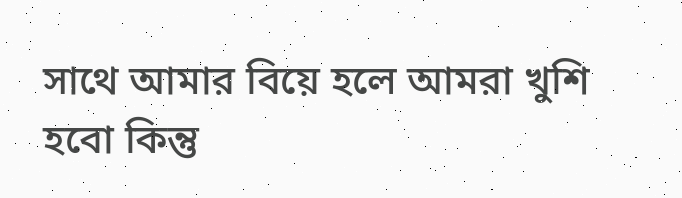সাথে আমার বিয়ে হলে আমরা খুশি হবো কিন্তু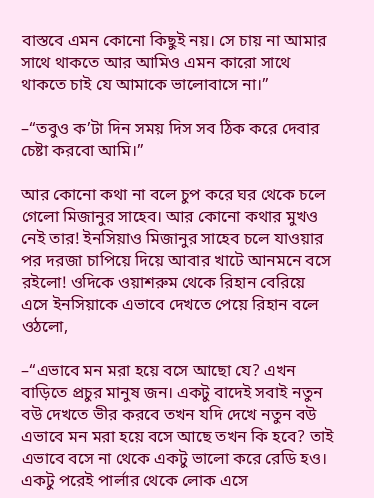বাস্তবে এমন কোনো কিছুই নয়। সে চায় না আমার সাথে থাকতে আর আমিও এমন কারো সাথে থাকতে চাই যে আমাকে ভালোবাসে না।”

–“তবুও ক’টা দিন সময় দিস সব ঠিক করে দেবার চেষ্টা করবো আমি।”

আর কোনো কথা না বলে চুপ করে ঘর থেকে চলে গেলো মিজানুর সাহেব। আর কোনো কথার মুখও নেই তার! ইনসিয়াও মিজানুর সাহেব চলে যাওয়ার পর দরজা চাপিয়ে দিয়ে আবার খাটে আনমনে বসে রইলো! ওদিকে ওয়াশরুম থেকে রিহান বেরিয়ে এসে ইনসিয়াকে এভাবে দেখতে পেয়ে রিহান বলে ওঠলো,

–“এভাবে মন মরা হয়ে বসে আছো যে? এখন বাড়িতে প্রচুর মানুষ জন। একটু বাদেই সবাই নতুন বউ দেখতে ভীর করবে তখন যদি দেখে নতুন বউ এভাবে মন মরা হয়ে বসে আছে তখন কি হবে? তাই এভাবে বসে না থেকে একটু ভালো করে রেডি হও। একটু পরেই পার্লার থেকে লোক এসে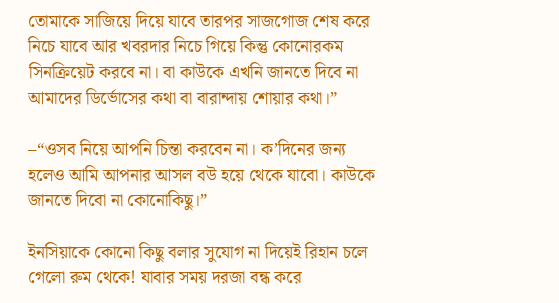তোমাকে সাজিয়ে দিয়ে যাবে তারপর সাজগোজ শেষ করে নিচে যাবে আর খবরদার নিচে গিয়ে কিন্তু কোনোরকম সিনক্রিয়েট করবে না। বা কাউকে এখনি জানতে দিবে না আমাদের ডির্ভোসের কথা বা বারান্দায় শোয়ার কথা।”

–“ওসব নিয়ে আপনি চিন্তা করবেন না। ক’দিনের জন্য হলেও আমি আপনার আসল বউ হয়ে থেকে যাবো। কাউকে জানতে দিবো না কোনোকিছু।”

ইনসিয়াকে কোনো কিছু বলার সুযোগ না দিয়েই রিহান চলে গেলো রুম থেকে! যাবার সময় দরজা বন্ধ করে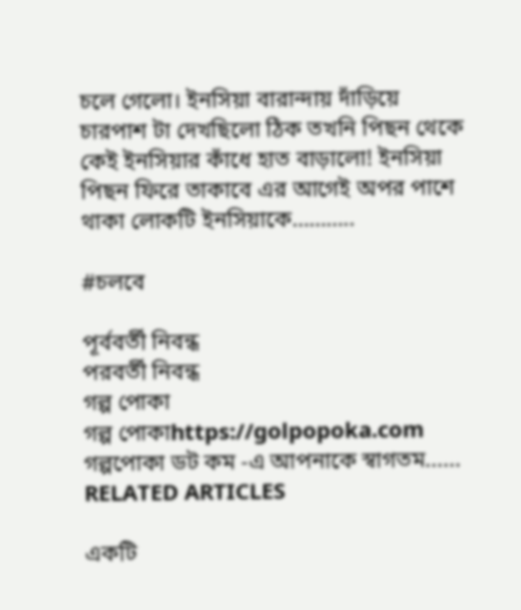চলে গেলো। ইনসিয়া বারান্দায় দাঁড়িয়ে চারপাশ টা দেখছিলো ঠিক তখনি পিছন থেকে কেই ইনসিয়ার কাঁধে হাত বাড়ালো! ইনসিয়া পিছন ফিরে তাকাবে এর আগেই অপর পাশে থাকা লোকটি ইনসিয়াকে………..

#চলবে

পূর্ববর্তী নিবন্ধ
পরবর্তী নিবন্ধ
গল্প পোকা
গল্প পোকাhttps://golpopoka.com
গল্পপোকা ডট কম -এ আপনাকে স্বাগতম......
RELATED ARTICLES

একটি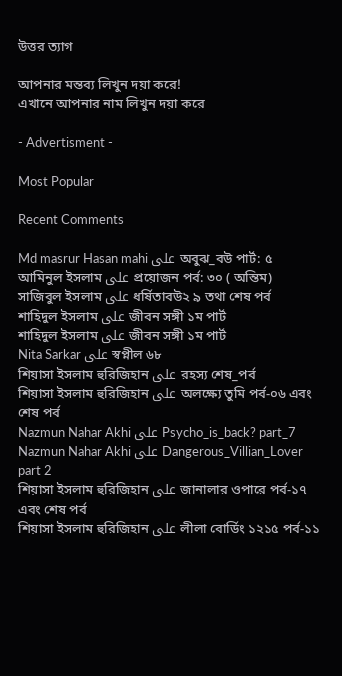উত্তর ত্যাগ

আপনার মন্তব্য লিখুন দয়া করে!
এখানে আপনার নাম লিখুন দয়া করে

- Advertisment -

Most Popular

Recent Comments

Md masrur Hasan mahi على অবুঝ_বউ পার্ট: ৫
আমিনুল ইসলাম على প্রয়োজন পর্ব: ৩০ ( অন্তিম)
সাজিবুল ইসলাম على ধর্ষিতাবউ২ ৯ তথা শেষ পর্ব
শাহিদুল ইসলাম على জীবন সঙ্গী ১ম পার্ট
শাহিদুল ইসলাম على জীবন সঙ্গী ১ম পার্ট
Nita Sarkar على স্বপ্নীল ৬৮
শিয়াসা ইসলাম হুরিজিহান على রহস্য শেষ_পর্ব
শিয়াসা ইসলাম হুরিজিহান على অলক্ষ্যে তুমি পর্ব-০৬ এবং শেষ পর্ব
Nazmun Nahar Akhi على Psycho_is_back? part_7
Nazmun Nahar Akhi على Dangerous_Villian_Lover part 2
শিয়াসা ইসলাম হুরিজিহান على জানালার ওপারে পর্ব-১৭ এবং শেষ পর্ব
শিয়াসা ইসলাম হুরিজিহান على লীলা বোর্ডিং ১২১৫ পর্ব-১১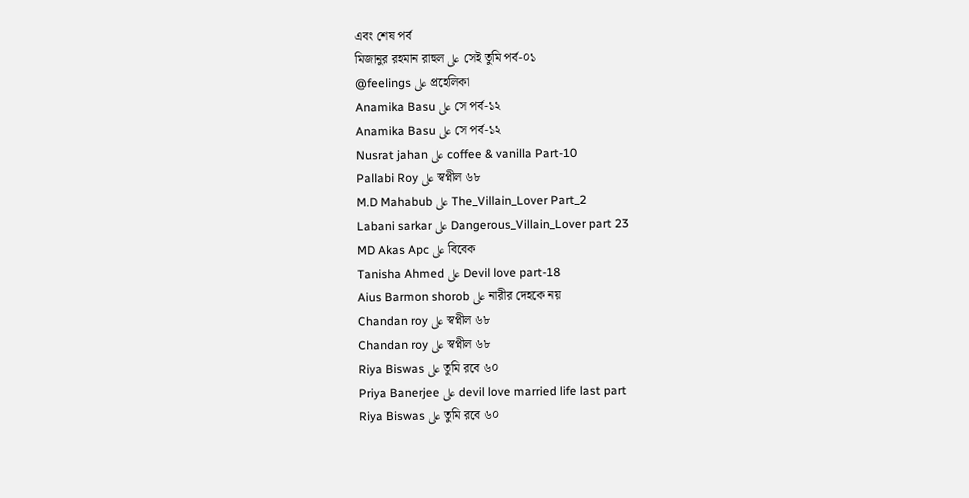এবং শেষ পর্ব
মিজানুর রহমান রাহুল على সেই তুমি পর্ব-০১
@feelings على প্রহেলিকা
Anamika Basu على সে পর্ব-১২
Anamika Basu على সে পর্ব-১২
Nusrat jahan على coffee & vanilla Part-10
Pallabi Roy على স্বপ্নীল ৬৮
M.D Mahabub على The_Villain_Lover Part_2
Labani sarkar على Dangerous_Villain_Lover part 23
MD Akas Apc على বিবেক
Tanisha Ahmed على Devil love part-18
Aius Barmon shorob على নারীর দেহকে নয়
Chandan roy على স্বপ্নীল ৬৮
Chandan roy على স্বপ্নীল ৬৮
Riya Biswas على তুমি রবে ৬০
Priya Banerjee على devil love married life last part
Riya Biswas على তুমি রবে ৬০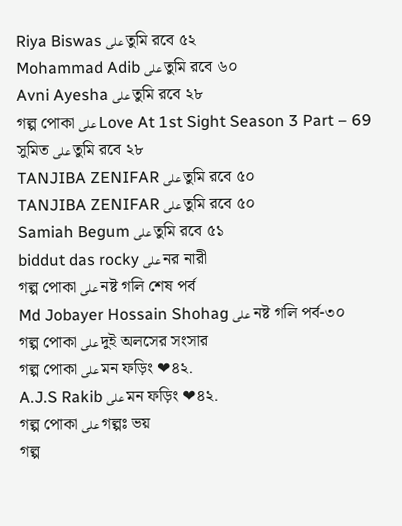Riya Biswas على তুমি রবে ৫২
Mohammad Adib على তুমি রবে ৬০
Avni Ayesha على তুমি রবে ২৮
গল্প পোকা على Love At 1st Sight Season 3 Part – 69
সুমিত على তুমি রবে ২৮
TANJIBA ZENIFAR على তুমি রবে ৫০
TANJIBA ZENIFAR على তুমি রবে ৫০
Samiah Begum على তুমি রবে ৫১
biddut das rocky على নর নারী
গল্প পোকা على নষ্ট গলি শেষ পর্ব
Md Jobayer Hossain Shohag على নষ্ট গলি পর্ব-৩০
গল্প পোকা على দুই অলসের সংসার
গল্প পোকা على মন ফড়িং ❤৪২.
A.J.S Rakib على মন ফড়িং ❤৪২.
গল্প পোকা على গল্পঃ ভয়
গল্প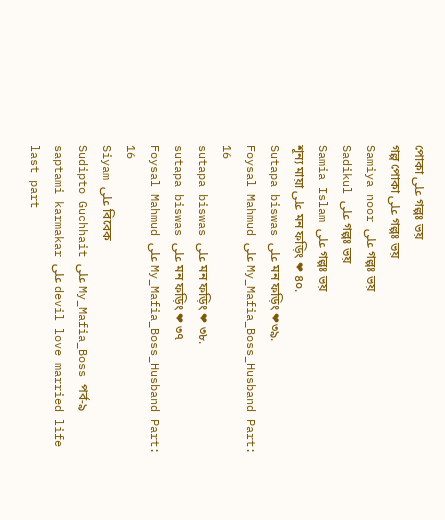পোকা على গল্পঃ ভয়
গল্প পোকা على গল্পঃ ভয়
Samiya noor على গল্পঃ ভয়
Sadikul على গল্পঃ ভয়
Samia Islam على গল্পঃ ভয়
শূন্য মায়া على মন ফড়িং ❤ ৪০.
Sutapa biswas على মন ফড়িং ❤৩৯.
Foysal Mahmud على My_Mafia_Boss_Husband Part: 16
sutapa biswas على মন ফড়িং ❤ ৩৮.
sutapa biswas على মন ফড়িং ❤ ৩৭
Foysal Mahmud على My_Mafia_Boss_Husband Part: 16
Siyam على বিবেক
Sudipto Guchhait على My_Mafia_Boss পর্ব-৯
saptami karmakar على devil love married life last part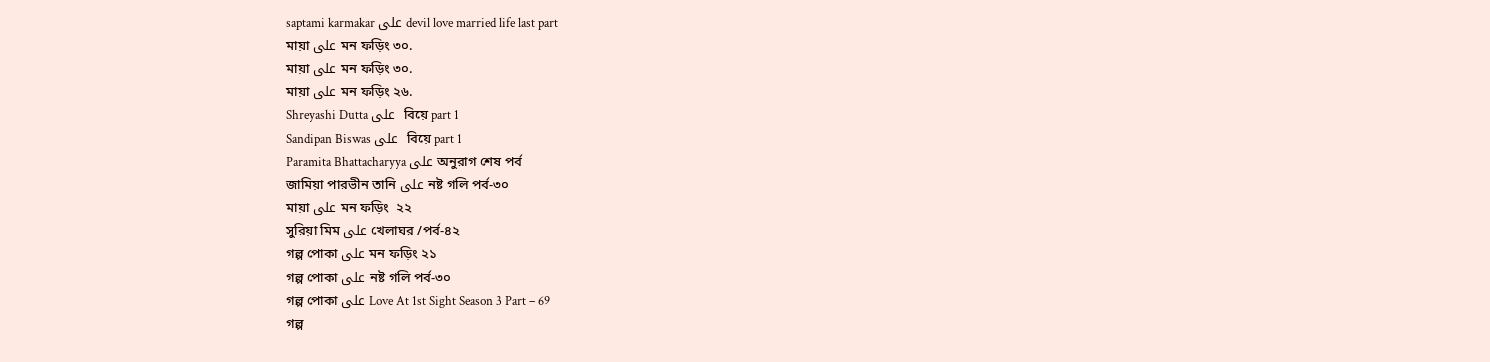saptami karmakar على devil love married life last part
মায়া على মন ফড়িং ৩০.
মায়া على মন ফড়িং ৩০.
মায়া على মন ফড়িং ২৬.
Shreyashi Dutta على  বিয়ে part 1
Sandipan Biswas على  বিয়ে part 1
Paramita Bhattacharyya على অনুরাগ শেষ পর্ব
জামিয়া পারভীন তানি على নষ্ট গলি পর্ব-৩০
মায়া على মন ফড়িং  ২২
সুরিয়া মিম على খেলাঘর /পর্ব-৪২
গল্প পোকা على মন ফড়িং ২১
গল্প পোকা على নষ্ট গলি পর্ব-৩০
গল্প পোকা على Love At 1st Sight Season 3 Part – 69
গল্প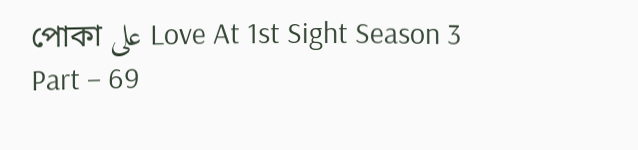পোকা على Love At 1st Sight Season 3 Part – 69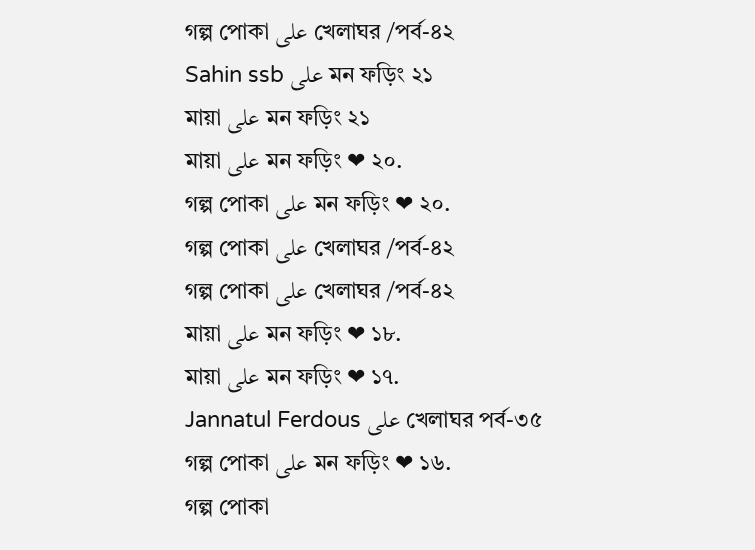গল্প পোকা على খেলাঘর /পর্ব-৪২
Sahin ssb على মন ফড়িং ২১
মায়া على মন ফড়িং ২১
মায়া على মন ফড়িং ❤ ২০.
গল্প পোকা على মন ফড়িং ❤ ২০.
গল্প পোকা على খেলাঘর /পর্ব-৪২
গল্প পোকা على খেলাঘর /পর্ব-৪২
মায়া على মন ফড়িং ❤ ১৮.
মায়া على মন ফড়িং ❤ ১৭.
Jannatul Ferdous على খেলাঘর পর্ব-৩৫
গল্প পোকা على মন ফড়িং ❤ ১৬.
গল্প পোকা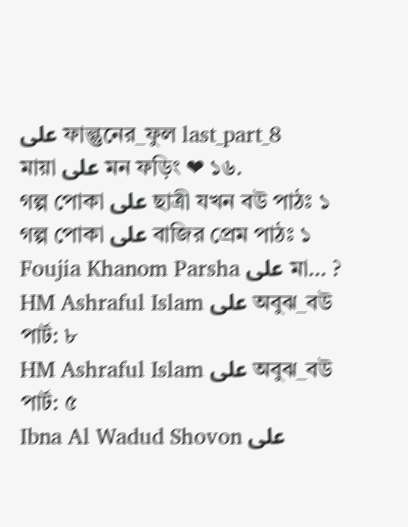على ফাল্গুনের_ফুল last_part_8
মায়া على মন ফড়িং ❤ ১৬.
গল্প পোকা على ছাত্রী যখন বউ পাঠঃ ১
গল্প পোকা على বাজির প্রেম পাঠঃ ১
Foujia Khanom Parsha على মা… ?
HM Ashraful Islam على অবুঝ_বউ পার্ট: ৮
HM Ashraful Islam على অবুঝ_বউ পার্ট: ৫
Ibna Al Wadud Shovon على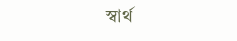স্বার্থ